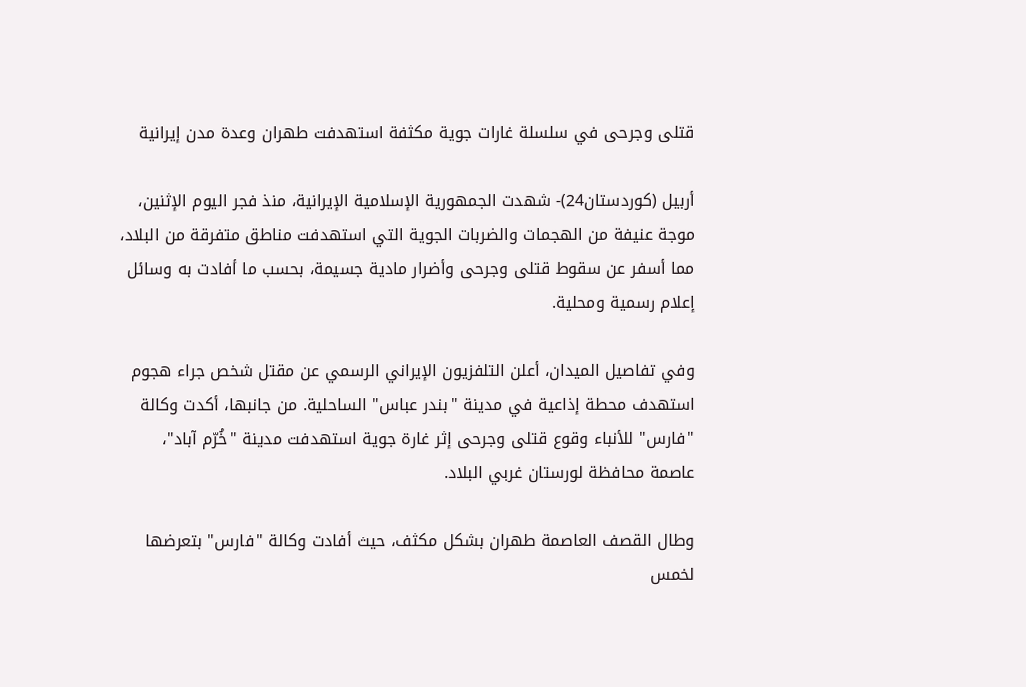قتلى وجرحى في سلسلة غارات جوية مكثفة استهدفت طهران وعدة مدن إيرانية

أربيل (كوردستان24)- شهدت الجمهورية الإسلامية الإيرانية، منذ فجر اليوم الإثنين، موجة عنيفة من الهجمات والضربات الجوية التي استهدفت مناطق متفرقة من البلاد، مما أسفر عن سقوط قتلى وجرحى وأضرار مادية جسيمة، بحسب ما أفادت به وسائل إعلام رسمية ومحلية.

وفي تفاصيل الميدان، أعلن التلفزيون الإيراني الرسمي عن مقتل شخص جراء هجوم استهدف محطة إذاعية في مدينة "بندر عباس" الساحلية. من جانبها، أكدت وكالة "فارس" للأنباء وقوع قتلى وجرحى إثر غارة جوية استهدفت مدينة "خُرّم آباد"، عاصمة محافظة لورستان غربي البلاد.

وطال القصف العاصمة طهران بشكل مكثف، حيث أفادت وكالة "فارس" بتعرضها لخمس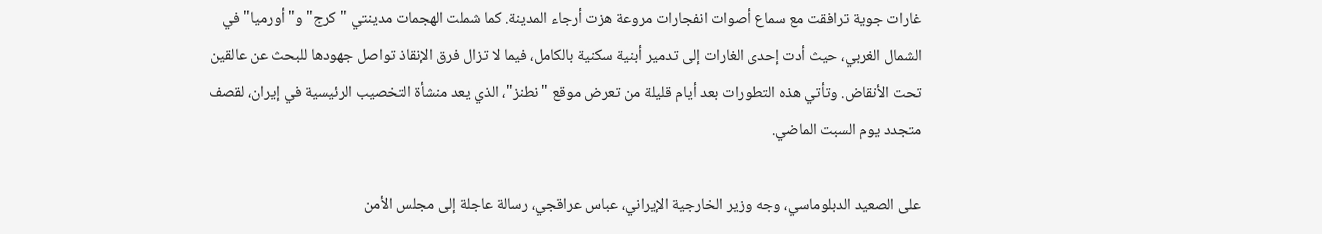غارات جوية ترافقت مع سماع أصوات انفجارات مروعة هزت أرجاء المدينة. كما شملت الهجمات مدينتي "كرج" و"أورميا" في الشمال الغربي، حيث أدت إحدى الغارات إلى تدمير أبنية سكنية بالكامل، فيما لا تزال فرق الإنقاذ تواصل جهودها للبحث عن عالقين تحت الأنقاض. وتأتي هذه التطورات بعد أيام قليلة من تعرض موقع "نطنز"، الذي يعد منشأة التخصيب الرئيسية في إيران، لقصف متجدد يوم السبت الماضي.

على الصعيد الدبلوماسي، وجه وزير الخارجية الإيراني، عباس عراقجي، رسالة عاجلة إلى مجلس الأمن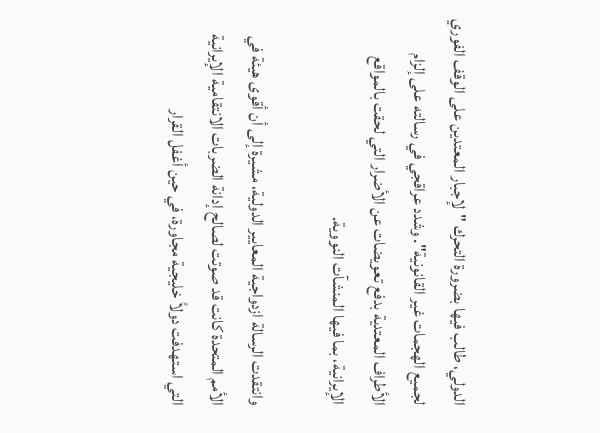الدولي، طالب فيها بضرورة التحرك "لإجبار المعتدين على الوقف الفوري لجميع الهجمات غير القانونية". وشدد عراقجي في رسالته على إلزام الأطراف المعتدية بدفع تعويضات عن الأضرار التي لحقت بالمواقع الإيرانية، بما فيها المنشآت النووية.

وانتقدت الرسالة ازدواجية المعايير الدولية، مشيرة إلى أن أقوى هيئة في الأمم المتحدة كانت قد صوتت لصالح إدانة الضربات الانتقامية الإيرانية التي استهدفت دولاً خليجية مجاورة، في حين أغفل القرار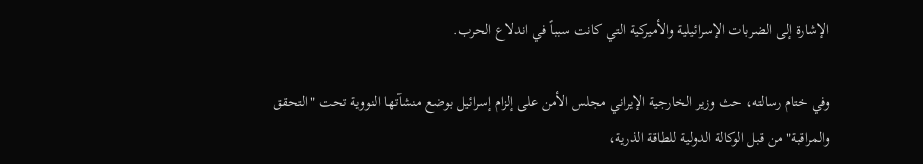الإشارة إلى الضربات الإسرائيلية والأميركية التي كانت سبباً في اندلاع الحرب.

وفي ختام رسالته، حث وزير الخارجية الإيراني مجلس الأمن على إلزام إسرائيل بوضع منشآتها النووية تحت "التحقق والمراقبة" من قبل الوكالة الدولية للطاقة الذرية،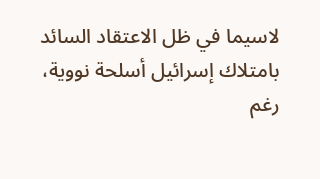لاسيما في ظل الاعتقاد السائد بامتلاك إسرائيل أسلحة نووية، رغم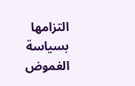التزامها بسياسة الغموض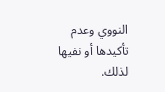النووي وعدم تأكيدها أو نفيها لذلك.